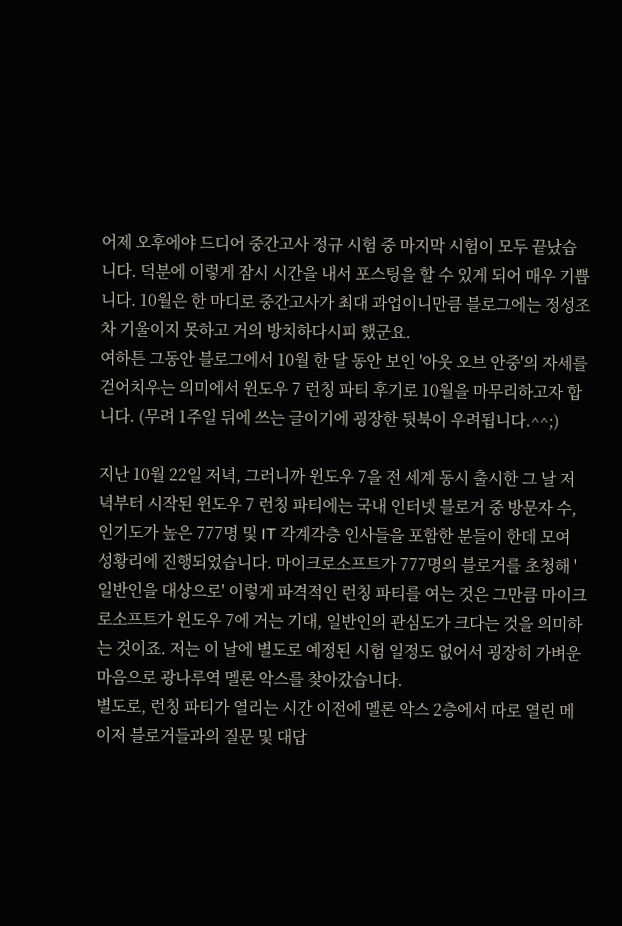어제 오후에야 드디어 중간고사 정규 시험 중 마지막 시험이 모두 끝났습니다. 덕분에 이렇게 잠시 시간을 내서 포스팅을 할 수 있게 되어 매우 기쁩니다. 10월은 한 마디로 중간고사가 최대 과업이니만큼 블로그에는 정성조차 기울이지 못하고 거의 방치하다시피 했군요.
여하튼 그동안 블로그에서 10월 한 달 동안 보인 '아웃 오브 안중'의 자세를 걷어치우는 의미에서 윈도우 7 런칭 파티 후기로 10월을 마무리하고자 합니다. (무려 1주일 뒤에 쓰는 글이기에 굉장한 뒷북이 우려됩니다.^^;)

지난 10월 22일 저녁, 그러니까 윈도우 7을 전 세계 동시 출시한 그 날 저녁부터 시작된 윈도우 7 런칭 파티에는 국내 인터넷 블로거 중 방문자 수, 인기도가 높은 777명 및 IT 각계각층 인사들을 포함한 분들이 한데 모여 성황리에 진행되었습니다. 마이크로소프트가 777명의 블로거를 초청해 '일반인을 대상으로' 이렇게 파격적인 런칭 파티를 여는 것은 그만큼 마이크로소프트가 윈도우 7에 거는 기대, 일반인의 관심도가 크다는 것을 의미하는 것이죠. 저는 이 날에 별도로 예정된 시험 일정도 없어서 굉장히 가벼운 마음으로 광나루역 멜론 악스를 찾아갔습니다.
별도로, 런칭 파티가 열리는 시간 이전에 멜론 악스 2층에서 따로 열린 메이저 블로거들과의 질문 및 대답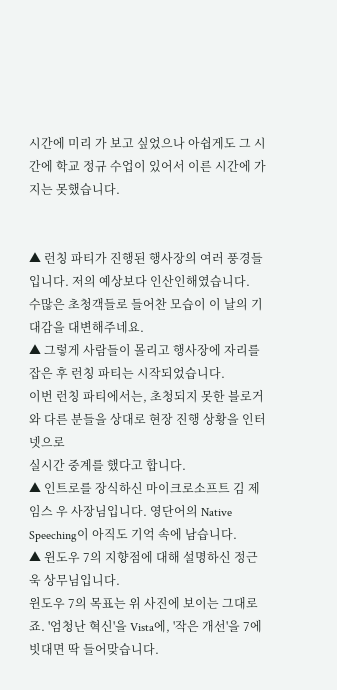시간에 미리 가 보고 싶었으나 아쉽게도 그 시간에 학교 정규 수업이 있어서 이른 시간에 가지는 못했습니다.


▲ 런칭 파티가 진행된 행사장의 여러 풍경들입니다. 저의 예상보다 인산인해였습니다.
수많은 초청객들로 들어찬 모습이 이 날의 기대감을 대변해주네요.
▲ 그렇게 사람들이 몰리고 행사장에 자리를 잡은 후 런칭 파티는 시작되었습니다.
이번 런칭 파티에서는, 초청되지 못한 블로거와 다른 분들을 상대로 현장 진행 상황을 인터넷으로
실시간 중계를 했다고 합니다.
▲ 인트로를 장식하신 마이크로소프트 김 제임스 우 사장님입니다. 영단어의 Native Speeching이 아직도 기억 속에 남습니다.
▲ 윈도우 7의 지향점에 대해 설명하신 정근욱 상무님입니다.
윈도우 7의 목표는 위 사진에 보이는 그대로죠. '엄청난 혁신'을 Vista에, '작은 개선'을 7에 빗대면 딱 들어맞습니다.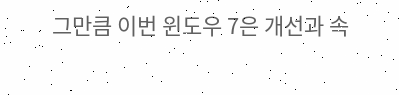그만큼 이번 윈도우 7은 개선과 속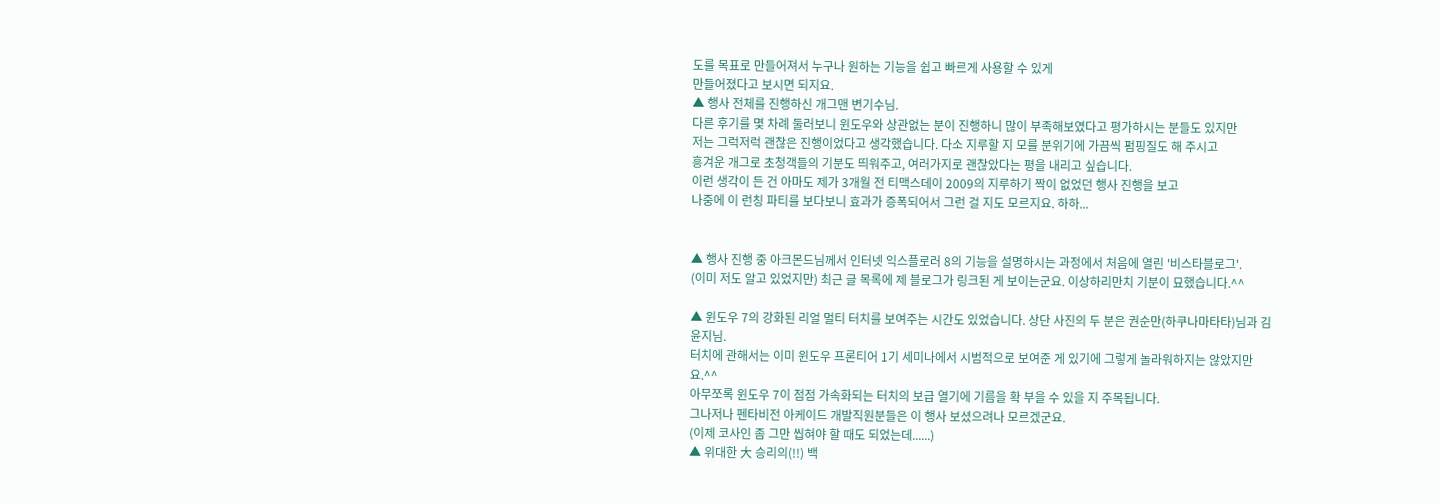도를 목표로 만들어져서 누구나 원하는 기능을 쉽고 빠르게 사용할 수 있게
만들어졌다고 보시면 되지요.
▲ 행사 전체를 진행하신 개그맨 변기수님.
다른 후기를 몇 차례 둘러보니 윈도우와 상관없는 분이 진행하니 많이 부족해보였다고 평가하시는 분들도 있지만
저는 그럭저럭 괜찮은 진행이었다고 생각했습니다. 다소 지루할 지 모를 분위기에 가끔씩 펌핑질도 해 주시고
흥겨운 개그로 초청객들의 기분도 띄워주고, 여러가지로 괜찮았다는 평을 내리고 싶습니다.
이런 생각이 든 건 아마도 제가 3개월 전 티맥스데이 2009의 지루하기 짝이 없었던 행사 진행을 보고
나중에 이 런칭 파티를 보다보니 효과가 증폭되어서 그런 걸 지도 모르지요. 하하...


▲ 행사 진행 중 아크몬드님께서 인터넷 익스플로러 8의 기능을 설명하시는 과정에서 처음에 열린 '비스타블로그'.
(이미 저도 알고 있었지만) 최근 글 목록에 제 블로그가 링크된 게 보이는군요. 이상하리만치 기분이 묘했습니다.^^

▲ 윈도우 7의 강화된 리얼 멀티 터치를 보여주는 시간도 있었습니다. 상단 사진의 두 분은 권순만(하쿠나마타타)님과 김윤지님.
터치에 관해서는 이미 윈도우 프론티어 1기 세미나에서 시범적으로 보여준 게 있기에 그렇게 놀라워하지는 않았지만요.^^
아무쪼록 윈도우 7이 점점 가속화되는 터치의 보급 열기에 기름을 확 부을 수 있을 지 주목됩니다.
그나저나 펜타비전 아케이드 개발직원분들은 이 행사 보셨으려나 모르겠군요.
(이제 코사인 좀 그만 씹혀야 할 때도 되었는데......)
▲ 위대한 大 승리의(!!) 백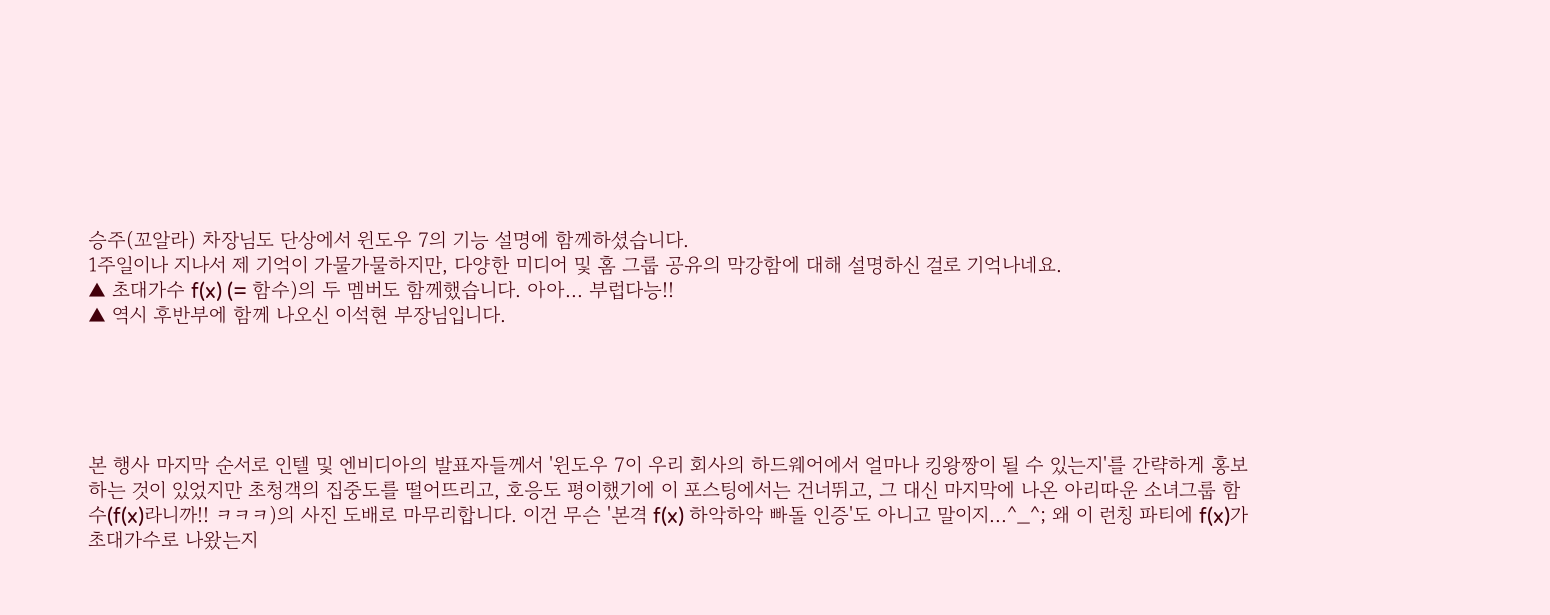승주(꼬알라) 차장님도 단상에서 윈도우 7의 기능 설명에 함께하셨습니다.
1주일이나 지나서 제 기억이 가물가물하지만, 다양한 미디어 및 홈 그룹 공유의 막강함에 대해 설명하신 걸로 기억나네요.
▲ 초대가수 f(x) (= 함수)의 두 멤버도 함께했습니다. 아아... 부럽다능!!
▲ 역시 후반부에 함께 나오신 이석현 부장님입니다.





본 행사 마지막 순서로 인텔 및 엔비디아의 발표자들께서 '윈도우 7이 우리 회사의 하드웨어에서 얼마나 킹왕짱이 될 수 있는지'를 간략하게 홍보하는 것이 있었지만 초청객의 집중도를 떨어뜨리고, 호응도 평이했기에 이 포스팅에서는 건너뛰고, 그 대신 마지막에 나온 아리따운 소녀그룹 함수(f(x)라니까!! ㅋㅋㅋ)의 사진 도배로 마무리합니다. 이건 무슨 '본격 f(x) 하악하악 빠돌 인증'도 아니고 말이지...^_^; 왜 이 런칭 파티에 f(x)가 초대가수로 나왔는지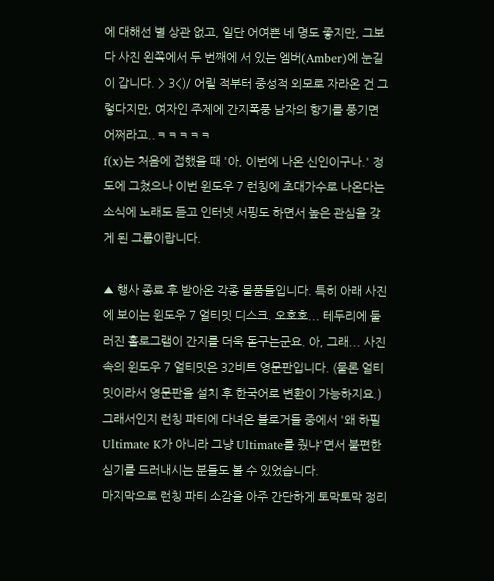에 대해선 별 상관 없고, 일단 어여쁜 네 명도 좋지만, 그보다 사진 왼쪽에서 두 번째에 서 있는 엠버(Amber)에 눈길이 갑니다. > 3<)/ 어릴 적부터 중성적 외모로 자라온 건 그렇다지만, 여자인 주제에 간지폭풍 남자의 향기를 풍기면 어쩌라고..ㅋㅋㅋㅋㅋ
f(x)는 처음에 접했을 때 '아, 이번에 나온 신인이구나.' 정도에 그쳤으나 이번 윈도우 7 런칭에 초대가수로 나온다는 소식에 노래도 듣고 인터넷 서핑도 하면서 높은 관심을 갖게 된 그룹이랍니다.

▲ 행사 종료 후 받아온 각종 물품들입니다. 특히 아래 사진에 보이는 윈도우 7 얼티밋 디스크. 오호호... 테두리에 둘러진 홀로그램이 간지를 더욱 돋구는군요. 아, 그래... 사진 속의 윈도우 7 얼티밋은 32비트 영문판입니다. (물론 얼티밋이라서 영문판을 설치 후 한국어로 변환이 가능하지요.) 그래서인지 런칭 파티에 다녀온 블로거들 중에서 '왜 하필 Ultimate K가 아니라 그냥 Ultimate를 줬냐'면서 불편한 심기를 드러내시는 분들도 볼 수 있었습니다.
마지막으로 런칭 파티 소감을 아주 간단하게 토막토막 정리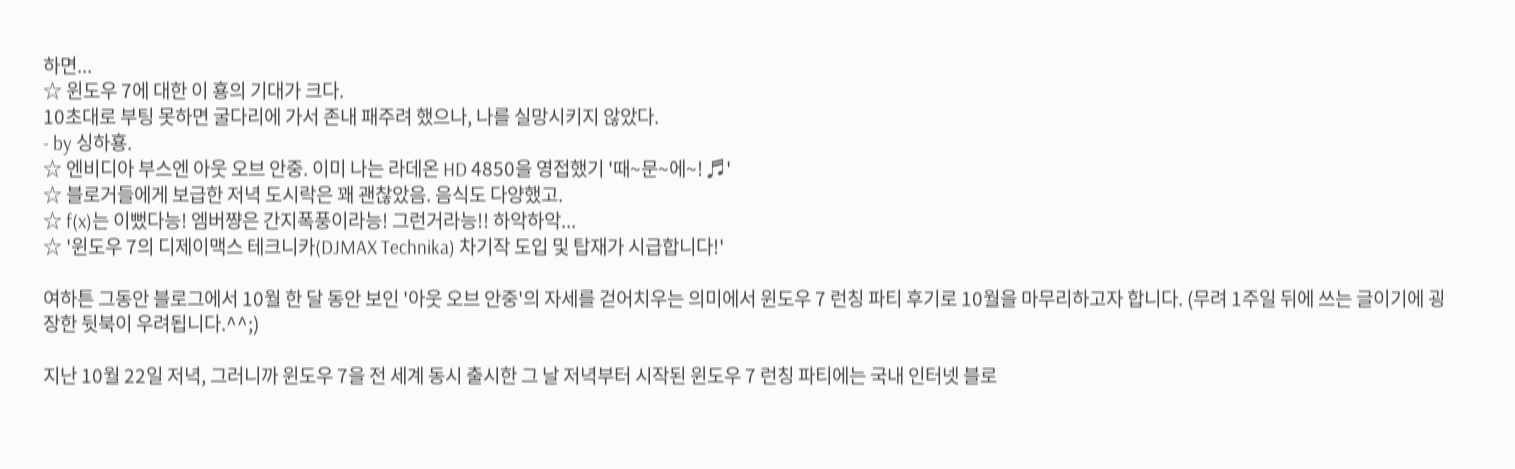하면...
☆ 윈도우 7에 대한 이 횽의 기대가 크다.
10초대로 부팅 못하면 굴다리에 가서 존내 패주려 했으나, 나를 실망시키지 않았다.
- by 싱하횽.
☆ 엔비디아 부스엔 아웃 오브 안중. 이미 나는 라데온 HD 4850을 영접했기 '때~문~에~! ♬'
☆ 블로거들에게 보급한 저녁 도시락은 꽤 괜찮았음. 음식도 다양했고.
☆ f(x)는 이뻤다능! 엠버쨩은 간지폭풍이라능! 그런거라능!! 하악하악...
☆ '윈도우 7의 디제이맥스 테크니카(DJMAX Technika) 차기작 도입 및 탑재가 시급합니다!'

여하튼 그동안 블로그에서 10월 한 달 동안 보인 '아웃 오브 안중'의 자세를 걷어치우는 의미에서 윈도우 7 런칭 파티 후기로 10월을 마무리하고자 합니다. (무려 1주일 뒤에 쓰는 글이기에 굉장한 뒷북이 우려됩니다.^^;)

지난 10월 22일 저녁, 그러니까 윈도우 7을 전 세계 동시 출시한 그 날 저녁부터 시작된 윈도우 7 런칭 파티에는 국내 인터넷 블로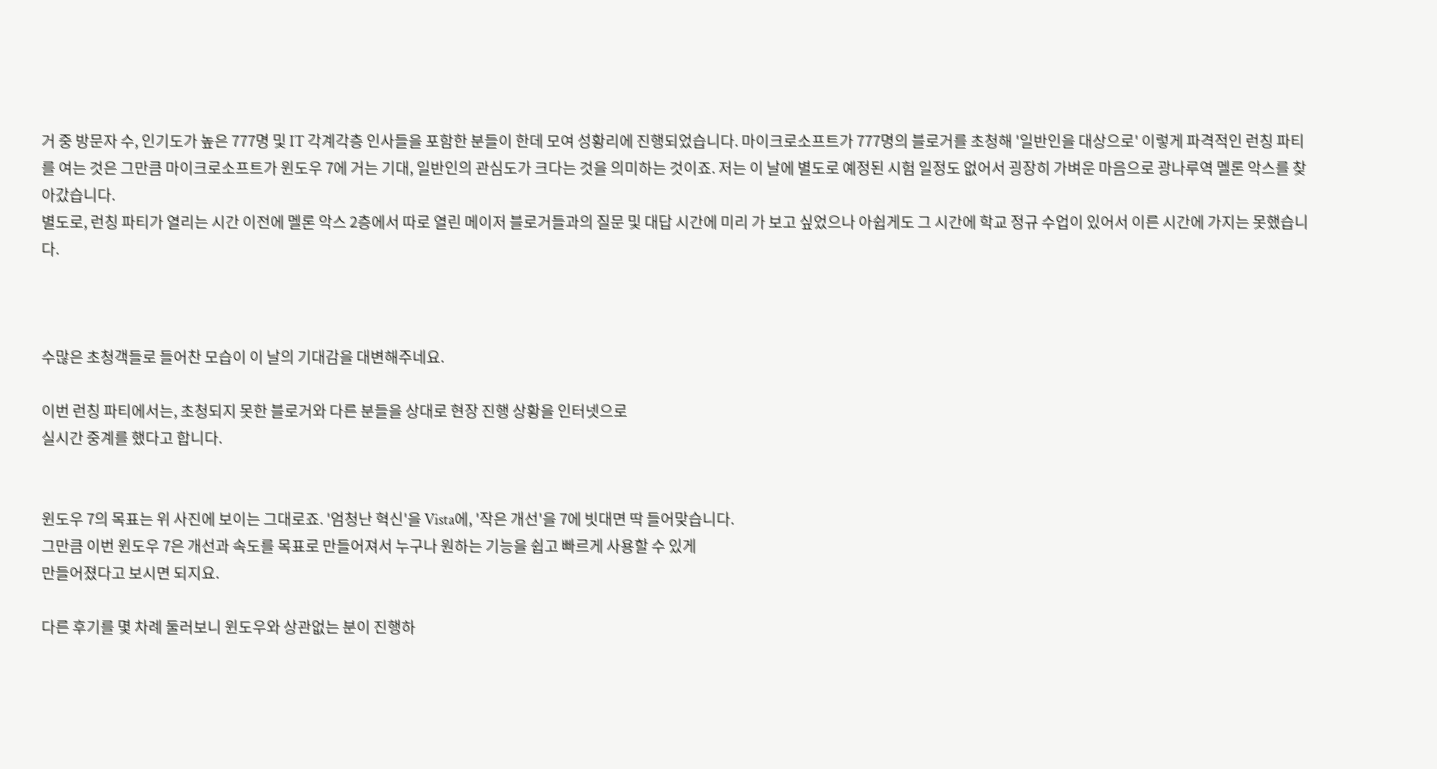거 중 방문자 수, 인기도가 높은 777명 및 IT 각계각층 인사들을 포함한 분들이 한데 모여 성황리에 진행되었습니다. 마이크로소프트가 777명의 블로거를 초청해 '일반인을 대상으로' 이렇게 파격적인 런칭 파티를 여는 것은 그만큼 마이크로소프트가 윈도우 7에 거는 기대, 일반인의 관심도가 크다는 것을 의미하는 것이죠. 저는 이 날에 별도로 예정된 시험 일정도 없어서 굉장히 가벼운 마음으로 광나루역 멜론 악스를 찾아갔습니다.
별도로, 런칭 파티가 열리는 시간 이전에 멜론 악스 2층에서 따로 열린 메이저 블로거들과의 질문 및 대답 시간에 미리 가 보고 싶었으나 아쉽게도 그 시간에 학교 정규 수업이 있어서 이른 시간에 가지는 못했습니다.



수많은 초청객들로 들어찬 모습이 이 날의 기대감을 대변해주네요.

이번 런칭 파티에서는, 초청되지 못한 블로거와 다른 분들을 상대로 현장 진행 상황을 인터넷으로
실시간 중계를 했다고 합니다.


윈도우 7의 목표는 위 사진에 보이는 그대로죠. '엄청난 혁신'을 Vista에, '작은 개선'을 7에 빗대면 딱 들어맞습니다.
그만큼 이번 윈도우 7은 개선과 속도를 목표로 만들어져서 누구나 원하는 기능을 쉽고 빠르게 사용할 수 있게
만들어졌다고 보시면 되지요.

다른 후기를 몇 차례 둘러보니 윈도우와 상관없는 분이 진행하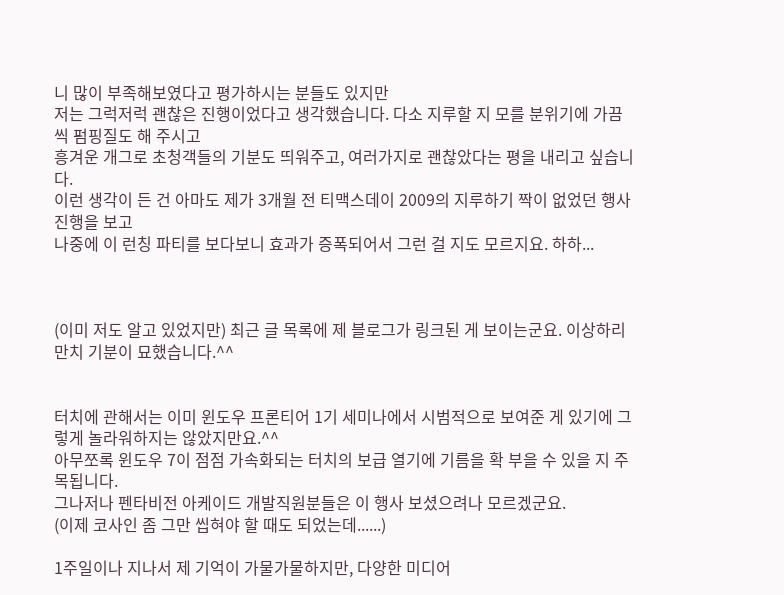니 많이 부족해보였다고 평가하시는 분들도 있지만
저는 그럭저럭 괜찮은 진행이었다고 생각했습니다. 다소 지루할 지 모를 분위기에 가끔씩 펌핑질도 해 주시고
흥겨운 개그로 초청객들의 기분도 띄워주고, 여러가지로 괜찮았다는 평을 내리고 싶습니다.
이런 생각이 든 건 아마도 제가 3개월 전 티맥스데이 2009의 지루하기 짝이 없었던 행사 진행을 보고
나중에 이 런칭 파티를 보다보니 효과가 증폭되어서 그런 걸 지도 모르지요. 하하...



(이미 저도 알고 있었지만) 최근 글 목록에 제 블로그가 링크된 게 보이는군요. 이상하리만치 기분이 묘했습니다.^^


터치에 관해서는 이미 윈도우 프론티어 1기 세미나에서 시범적으로 보여준 게 있기에 그렇게 놀라워하지는 않았지만요.^^
아무쪼록 윈도우 7이 점점 가속화되는 터치의 보급 열기에 기름을 확 부을 수 있을 지 주목됩니다.
그나저나 펜타비전 아케이드 개발직원분들은 이 행사 보셨으려나 모르겠군요.
(이제 코사인 좀 그만 씹혀야 할 때도 되었는데......)

1주일이나 지나서 제 기억이 가물가물하지만, 다양한 미디어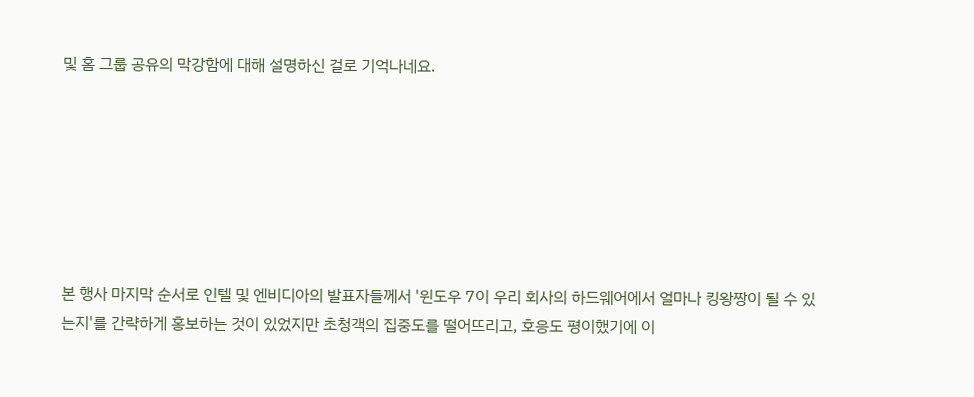및 홈 그룹 공유의 막강함에 대해 설명하신 걸로 기억나네요.







본 행사 마지막 순서로 인텔 및 엔비디아의 발표자들께서 '윈도우 7이 우리 회사의 하드웨어에서 얼마나 킹왕짱이 될 수 있는지'를 간략하게 홍보하는 것이 있었지만 초청객의 집중도를 떨어뜨리고, 호응도 평이했기에 이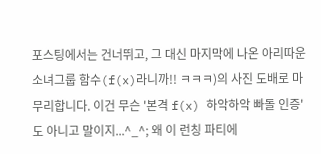포스팅에서는 건너뛰고, 그 대신 마지막에 나온 아리따운 소녀그룹 함수(f(x)라니까!! ㅋㅋㅋ)의 사진 도배로 마무리합니다. 이건 무슨 '본격 f(x) 하악하악 빠돌 인증'도 아니고 말이지...^_^; 왜 이 런칭 파티에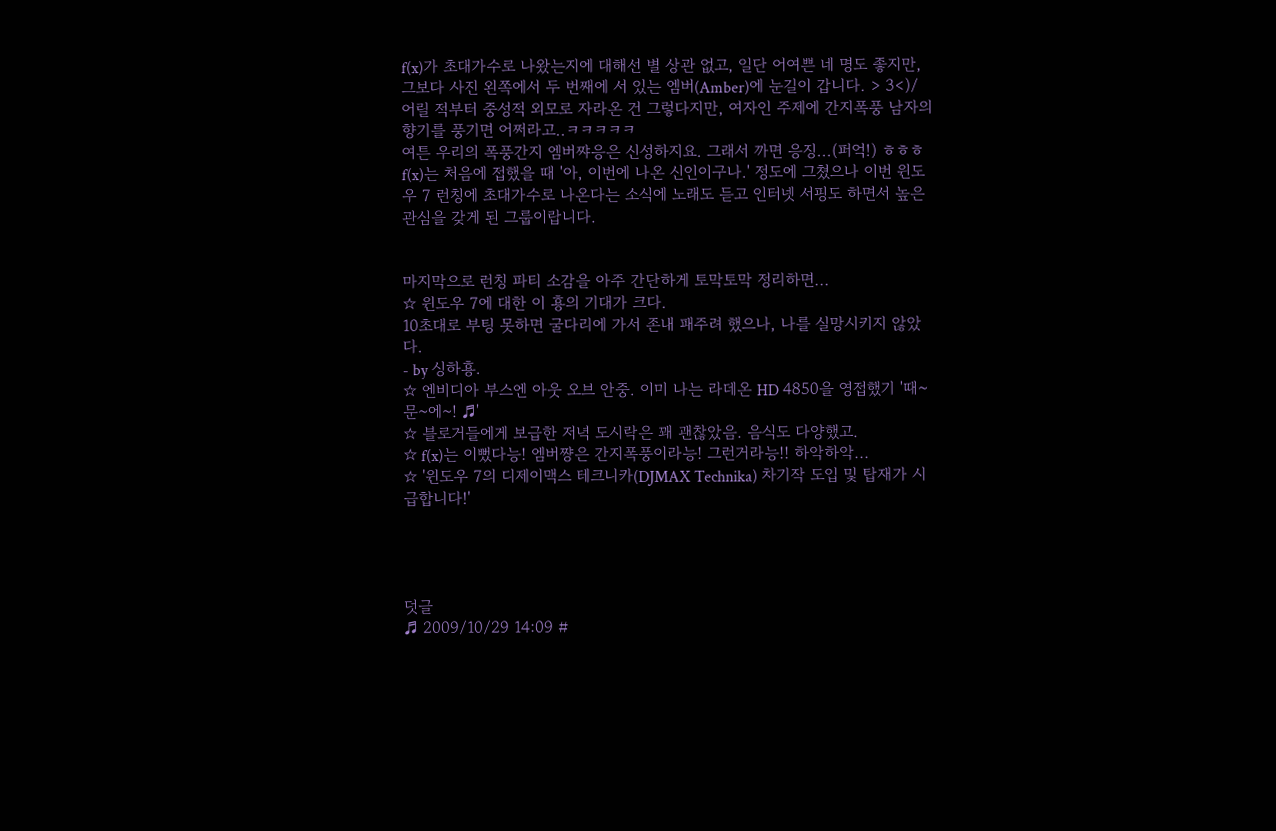f(x)가 초대가수로 나왔는지에 대해선 별 상관 없고, 일단 어여쁜 네 명도 좋지만, 그보다 사진 왼쪽에서 두 번째에 서 있는 엠버(Amber)에 눈길이 갑니다. > 3<)/ 어릴 적부터 중성적 외모로 자라온 건 그렇다지만, 여자인 주제에 간지폭풍 남자의 향기를 풍기면 어쩌라고..ㅋㅋㅋㅋㅋ
여튼 우리의 폭풍간지 엠버쨔응은 신성하지요. 그래서 까면 응징...(퍼억!) ㅎㅎㅎ
f(x)는 처음에 접했을 때 '아, 이번에 나온 신인이구나.' 정도에 그쳤으나 이번 윈도우 7 런칭에 초대가수로 나온다는 소식에 노래도 듣고 인터넷 서핑도 하면서 높은 관심을 갖게 된 그룹이랍니다.


마지막으로 런칭 파티 소감을 아주 간단하게 토막토막 정리하면...
☆ 윈도우 7에 대한 이 횽의 기대가 크다.
10초대로 부팅 못하면 굴다리에 가서 존내 패주려 했으나, 나를 실망시키지 않았다.
- by 싱하횽.
☆ 엔비디아 부스엔 아웃 오브 안중. 이미 나는 라데온 HD 4850을 영접했기 '때~문~에~! ♬'
☆ 블로거들에게 보급한 저녁 도시락은 꽤 괜찮았음. 음식도 다양했고.
☆ f(x)는 이뻤다능! 엠버쨩은 간지폭풍이라능! 그런거라능!! 하악하악...
☆ '윈도우 7의 디제이맥스 테크니카(DJMAX Technika) 차기작 도입 및 탑재가 시급합니다!'




덧글
♬ 2009/10/29 14:09 #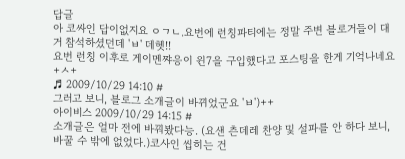답글
아 코싸인 답이없지요 ㅇㄱㄴ.요번에 런칭파티에는 정말 주변 블로거들이 대거 참석하셨던데 'ㅂ' 데헷!!
요번 런칭 이후로 게이멘쨔응이 윈7을 구입했다고 포스팅을 한게 기억나네요 +ㅅ+
♬ 2009/10/29 14:10 #
그러고 보니, 블로그 소개글이 바뀌었군요 'ㅂ')++
아이비스 2009/10/29 14:15 #
소개글은 얼마 전에 바꿔봤다능. (요샌 츤데레 찬양 및 설파를 안 하다 보니, 바꿀 수 밖에 없었다.)코사인 씹히는 건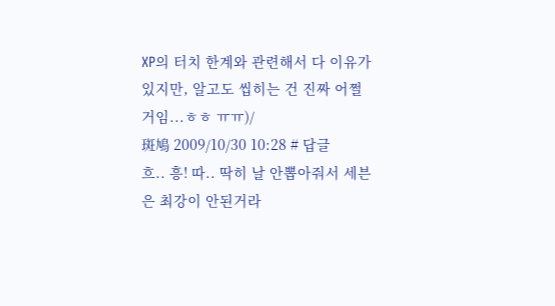XP의 터치 한계와 관련해서 다 이유가 있지만, 알고도 씹히는 건 진짜 어쩔 거임...ㅎㅎ ㅠㅠ)/
斑鳩 2009/10/30 10:28 # 답글
흐.. 흥! 따.. 딱히 날 안뽑아줘서 세븐은 최강이 안된거라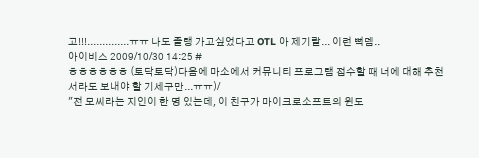고!!!..............ㅠㅠ 나도 졸랭 가고싶었다고 OTL 아 제기랄... 이런 뻑뎀..
아이비스 2009/10/30 14:25 #
ㅎㅎㅎㅎㅎㅎ (토닥토닥)다음에 마소에서 커뮤니티 프로그램 접수할 때 너에 대해 추천서라도 보내야 할 기세구만...ㅠㅠ)/
"전 모씨라는 지인이 한 명 있는데, 이 친구가 마이크로소프트의 윈도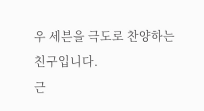우 세븐을 극도로 찬양하는 친구입니다.
근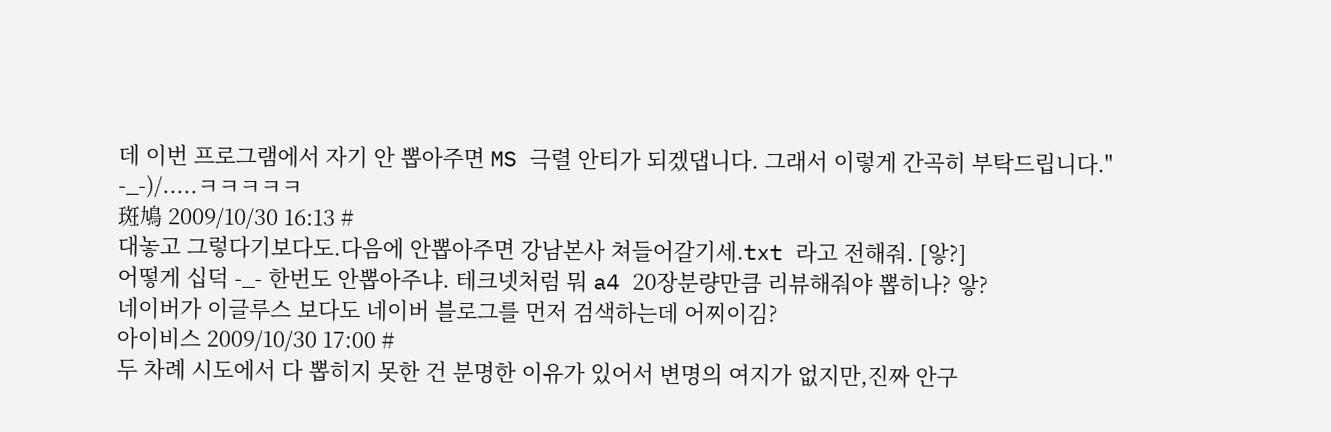데 이번 프로그램에서 자기 안 뽑아주면 MS 극렬 안티가 되겠댑니다. 그래서 이렇게 간곡히 부탁드립니다."
-_-)/.....ㅋㅋㅋㅋㅋ
斑鳩 2009/10/30 16:13 #
대놓고 그렇다기보다도.다음에 안뽑아주면 강남본사 쳐들어갈기세.txt 라고 전해줘. [앟?]
어떻게 십덕 -_- 한번도 안뽑아주냐. 테크넷처럼 뭐 a4 20장분량만큼 리뷰해줘야 뽑히나? 앟?
네이버가 이글루스 보다도 네이버 블로그를 먼저 검색하는데 어찌이김?
아이비스 2009/10/30 17:00 #
두 차례 시도에서 다 뽑히지 못한 건 분명한 이유가 있어서 변명의 여지가 없지만,진짜 안구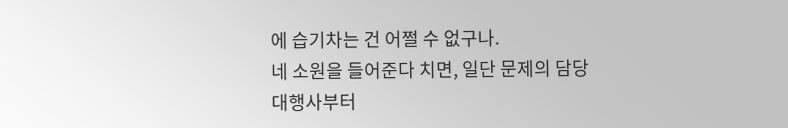에 습기차는 건 어쩔 수 없구나.
네 소원을 들어준다 치면, 일단 문제의 담당 대행사부터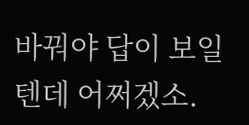바꿔야 답이 보일 텐데 어쩌겠소.